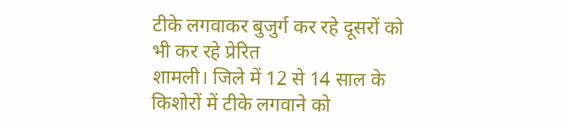टीके लगवाकर बुजुर्ग कर रहे दूसरों को भी कर रहे प्रेरित
शामली। जिले में 12 से 14 साल के किशोरों में टीके लगवाने को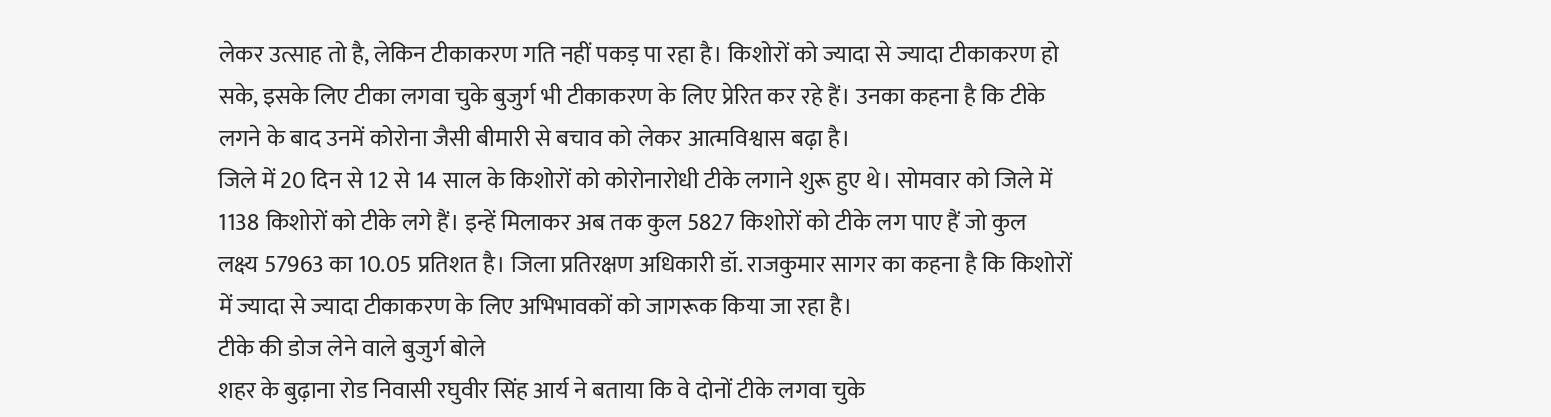लेकर उत्साह तो है, लेकिन टीकाकरण गति नहीं पकड़ पा रहा है। किशोरों को ज्यादा से ज्यादा टीकाकरण हो सके, इसके लिए टीका लगवा चुके बुजुर्ग भी टीकाकरण के लिए प्रेरित कर रहे हैं। उनका कहना है कि टीके लगने के बाद उनमें कोरोना जैसी बीमारी से बचाव को लेकर आत्मविश्वास बढ़ा है।
जिले में 20 दिन से 12 से 14 साल के किशोरों को कोरोनारोधी टीके लगाने शुरू हुए थे। सोमवार को जिले में 1138 किशोरों को टीके लगे हैं। इन्हें मिलाकर अब तक कुल 5827 किशोरों को टीके लग पाए हैं जो कुल लक्ष्य 57963 का 10.05 प्रतिशत है। जिला प्रतिरक्षण अधिकारी डॉ. राजकुमार सागर का कहना है कि किशोरों में ज्यादा से ज्यादा टीकाकरण के लिए अभिभावकों को जागरूक किया जा रहा है।
टीके की डोज लेने वाले बुजुर्ग बोले
शहर के बुढ़ाना रोड निवासी रघुवीर सिंह आर्य ने बताया कि वे दोनों टीके लगवा चुके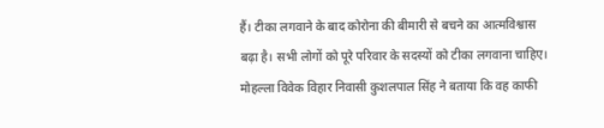हैं। टीका लगवाने के बाद कोरोना की बीमारी से बचने का आत्मविश्वास बढ़ा है। सभी लोगों को पूरे परिवार के सदस्यों को टीका लगवाना चाहिए।
मोहल्ला विवेक विहार निवासी कुशलपाल सिंह ने बताया कि वह काफी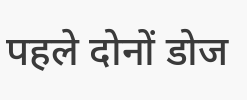पहले दोनों डोज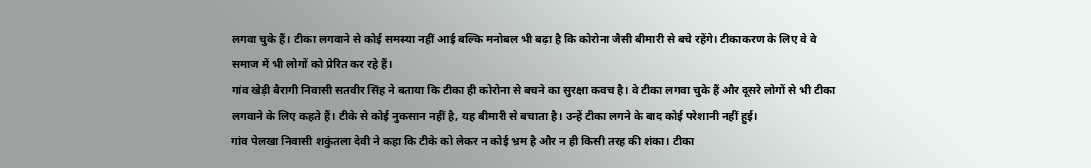लगवा चुके हैं। टीका लगवाने से कोई समस्या नहीं आई बल्कि मनोबल भी बढ़ा है कि कोरोना जैसी बीमारी से बचे रहेंगे। टीकाकरण के लिए वे वे समाज में भी लोगों को प्रेरित कर रहे हैं।
गांव खेड़ी बैरागी निवासी सतवीर सिंह ने बताया कि टीका ही कोरोना से बचने का सुरक्षा कवच है। वे टीका लगवा चुके हैं और दूसरे लोगों से भी टीका लगवाने के लिए कहते हैं। टीके से कोई नुकसान नहीं है, यह बीमारी से बचाता है। उन्हें टीका लगने के बाद कोई परेशानी नहीं हुई।
गांव पेलखा निवासी शकुंतला देवी ने कहा कि टीके को लेकर न कोई भ्रम है और न ही किसी तरह की शंका। टीका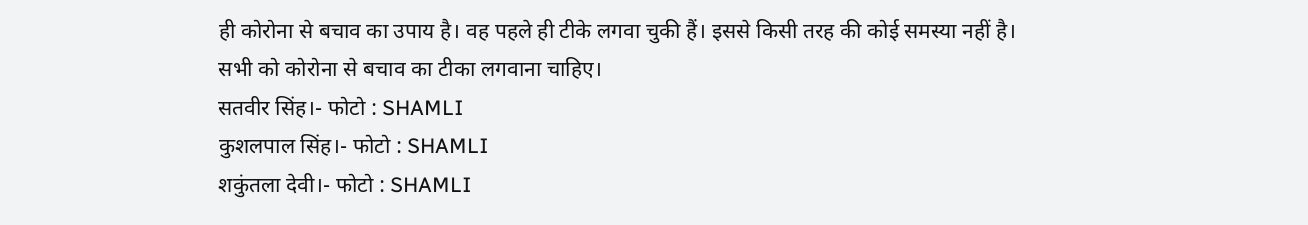ही कोरोना से बचाव का उपाय है। वह पहले ही टीके लगवा चुकी हैं। इससे किसी तरह की कोई समस्या नहीं है। सभी को कोरोना से बचाव का टीका लगवाना चाहिए।
सतवीर सिंह।- फोटो : SHAMLI
कुशलपाल सिंह।- फोटो : SHAMLI
शकुंतला देवी।- फोटो : SHAMLI